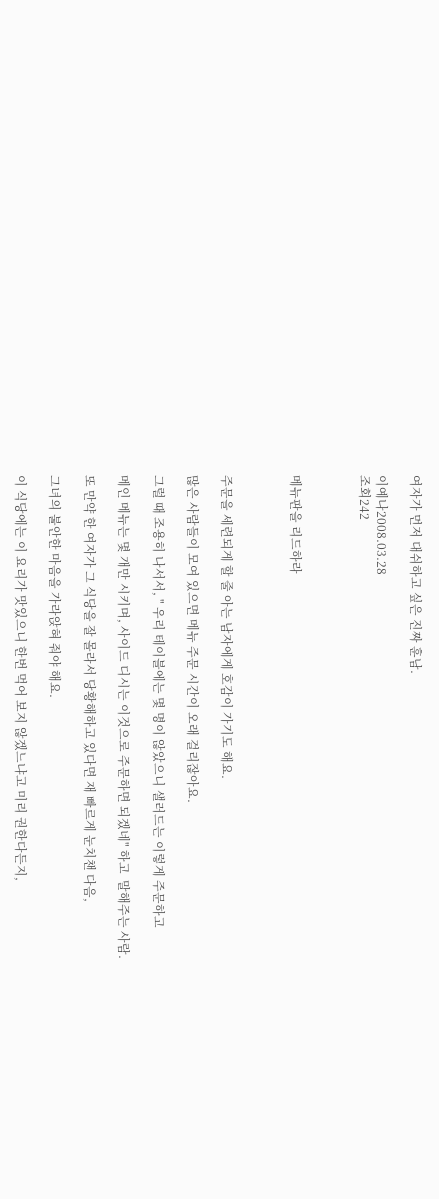여자가 먼저 대쉬하고 싶은 진짜 훈남.

이예나2008.03.28
조회242



메뉴판을 리드하라



주문을 세련되게 할 줄 아는 남자에게 호감이 가기도 해요.

많은 사람들이 모여 있으면 메뉴 주문 시간이 오래 걸리잖아요.

그럴 때 조용히 나서서, " 우리 테이블에는 몇 명이 않았으니 샐러드는 이렇게 주문하고

메인 메뉴는 몇 개만 시키며, 사이드 디시는 이것으로 주문하면 되겠네" 하고  말해주는 사람.

또 만약 한 여자가 그 식당을 잘 몰라서 당황해하고 있다면 재 빠르게 눈치챈 다음,

그녀의 불안한 마음을 가라앉혀 줘야 해요.

이 식당에는 이 요리가 맛있으니 한번 먹어 보지 않겠느냐고 미리 권한다든지,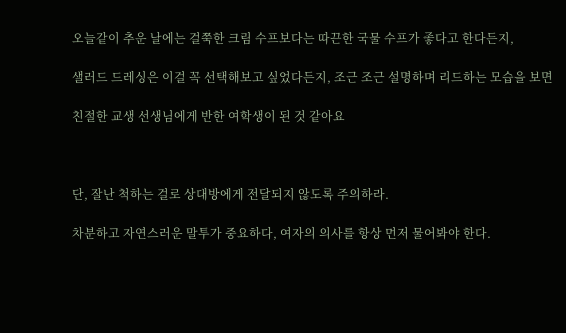오늘같이 추운 날에는 걸쭉한 크림 수프보다는 따끈한 국물 수프가 좋다고 한다든지,

샐러드 드레싱은 이걸 꼭 선택해보고 싶었다든지, 조근 조근 설명하며 리드하는 모습을 보면

친절한 교생 선생님에게 반한 여학생이 된 것 같아요



단, 잘난 척하는 걸로 상대방에게 전달되지 않도록 주의하라.

차분하고 자연스러운 말투가 중요하다, 여자의 의사를 항상 먼저 물어봐야 한다.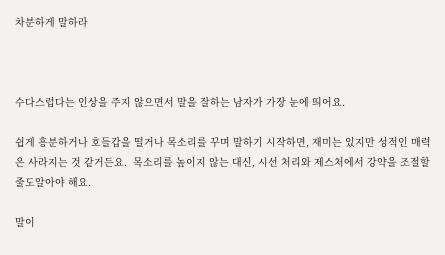차분하게 말하라



수다스럽다는 인상을 주지 않으면서 말을 잘하는 남자가 가장 눈에 띄어요.

쉽게 흥분하거나 호들갑을 떨거나 목소리를 꾸며 말하기 시작하면, 재미는 있지만 성적인 매력은 사라지는 것 같거든요.  목소리를 높이지 않는 대신, 시선 처리와 제스처에서 강약을 조절할 줄도알아야 해요.

말이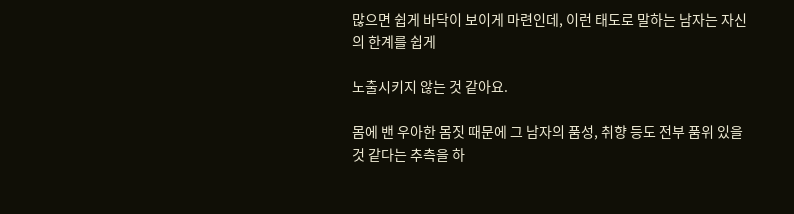많으면 쉽게 바닥이 보이게 마련인데, 이런 태도로 말하는 남자는 자신의 한계를 쉽게

노출시키지 않는 것 같아요.

몸에 밴 우아한 몸짓 때문에 그 남자의 품성, 취향 등도 전부 품위 있을 것 같다는 추측을 하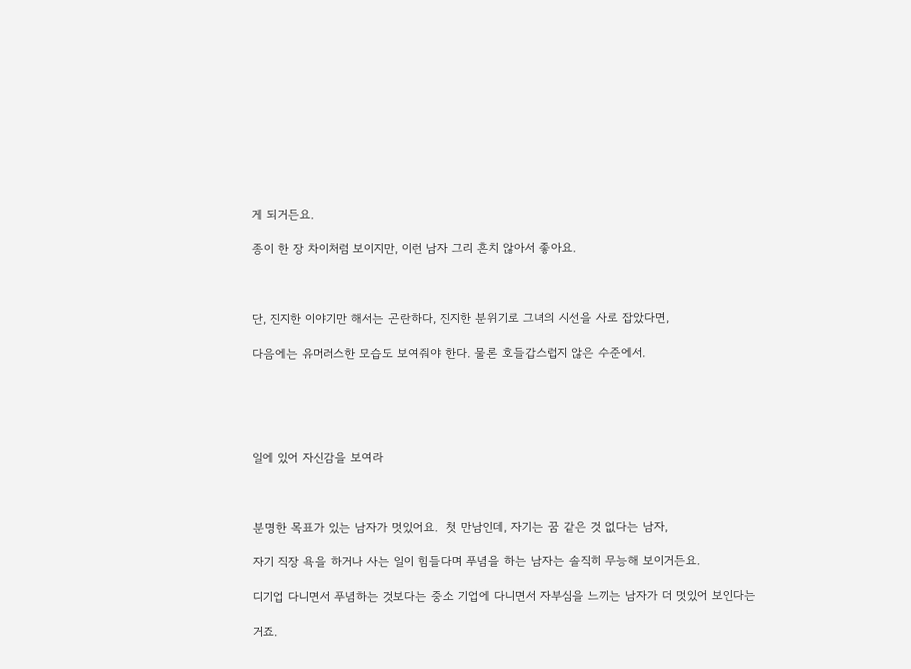게 되거든요.

종이 한 장 차이처럼 보이지만, 이런 남자 그리 흔치 않아서 좋아요.



단, 진지한 이야기만 해서는 곤란하다, 진지한 분위기로 그녀의 시선을 사로 잡았다면,

다음에는 유머러스한 모습도 보여줘야 한다. 물론 호들갑스럽지 않은 수준에서.





일에 있어 자신감을 보여라



분명한 목표가 있는 남자가 멋있어요.  첫 만남인데, 자기는 꿈 같은 것 없다는 남자,

자기 직장 욕을 하거나 사는 일이 힘들다며 푸념을 하는 남자는 솔직히 무능해 보이거든요.

디기업 다니면서 푸념하는 것보다는 중소 기업에 다니면서 자부심을 느끼는 남자가 더 멋있어 보인다는

거죠.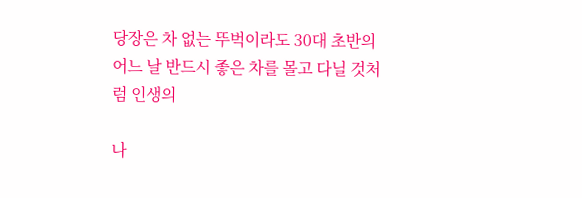당장은 차 없는 뚜벅이라도 30대 초반의 어느 날 반드시 좋은 차를 몰고 다닐 것처럼 인생의

나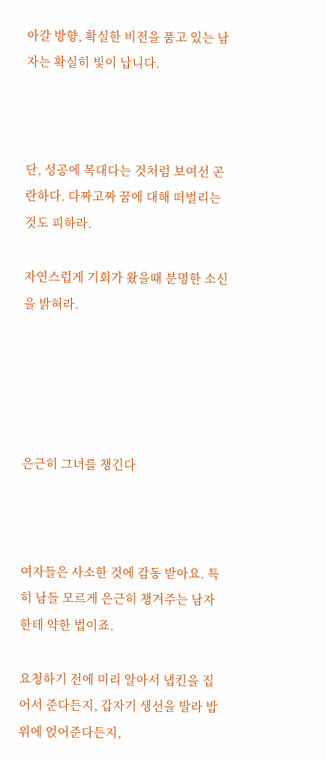아갈 방향, 확실한 비전을 품고 있는 남자는 확실히 빛이 납니다.



단, 성공에 목대다는 것처럼 보여선 곤란하다. 다짜고짜 꿈에 대해 떠벌리는 것도 피하라.

자연스럽게 기회가 왔을때 분명한 소신을 밝혀라.





은근히 그녀를 챙긴다



여자들은 사소한 것에 감동 받아요. 특히 남들 모르게 은근히 챙겨주는 남자한테 약한 법이죠.

요청하기 전에 미리 알아서 냅킨을 집어서 준다든지, 갑자기 생선을 발라 밥 위에 얹어준다든지,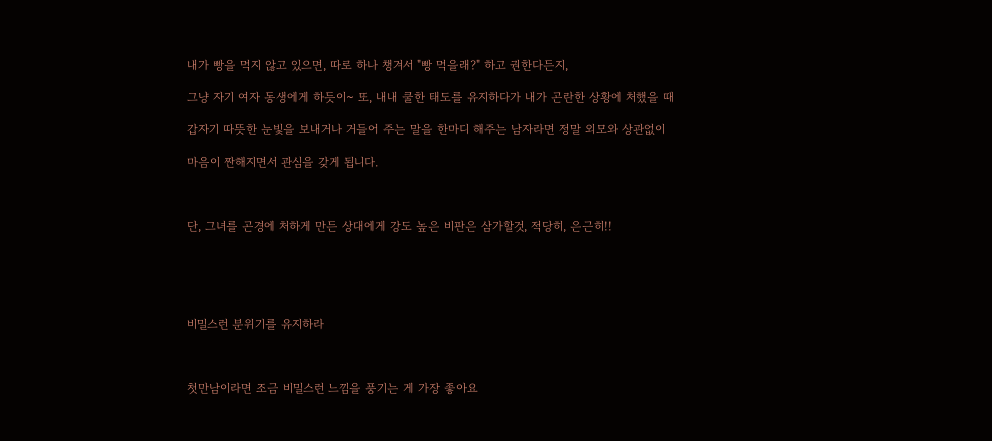내가 빵을 먹지 않고 있으면, 따로 하나 챙겨서 "빵 먹을래?" 하고 권한다든지,

그냥 자기 여자 동생에게 하듯이~ 또, 내내 쿨한 태도를 유지하다가 내가 곤란한 상황에 처했을 때

갑자기 따뜻한 눈빛을 보내거나 거들어 주는 말을 한마디 해주는 남자라면 정말 외모와 상관없이

마음이 짠해지면서 관심을 갖게 됩니다.



단, 그녀를 곤경에 처하게 만든 상대에게 강도 높은 비판은 삼가할것, 적당히, 은근히!!





비밀스런 분위기를 유지하라



첫만남이라면 조금 비밀스런 느낌을 풍기는 게 가장 좋아요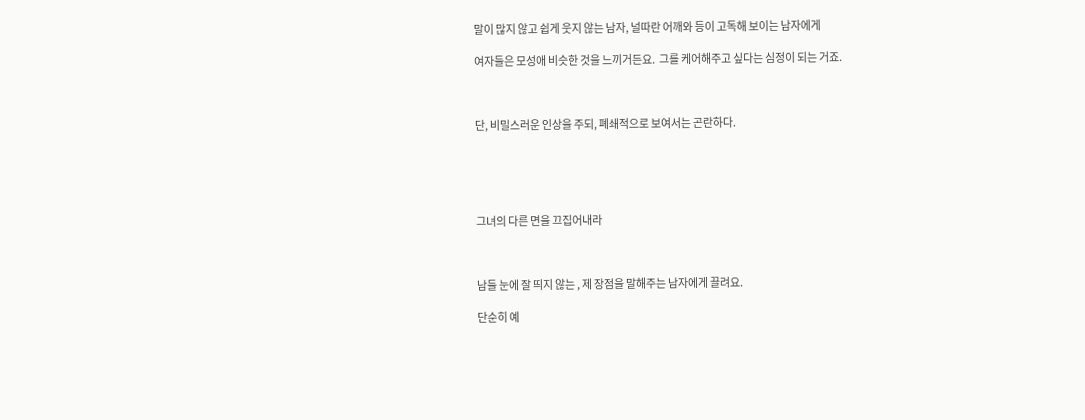말이 많지 않고 쉽게 웃지 않는 남자, 널따란 어깨와 등이 고독해 보이는 남자에게

여자들은 모성애 비슷한 것을 느끼거든요.  그를 케어해주고 싶다는 심정이 되는 거죠.



단, 비밀스러운 인상을 주되, 폐쇄적으로 보여서는 곤란하다.





그녀의 다른 면을 끄집어내라



남들 눈에 잘 띄지 않는 , 제 장점을 말해주는 남자에게 끌려요.

단순히 예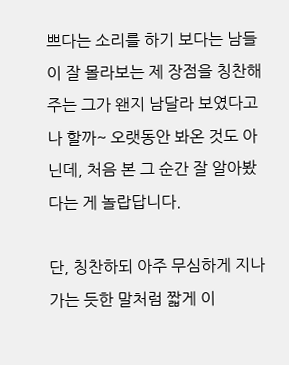쁘다는 소리를 하기 보다는 남들이 잘 몰라보는 제 장점을 칭찬해주는 그가 왠지 남달라 보였다고나 할까~ 오랫동안 봐온 것도 아닌데, 처음 본 그 순간 잘 알아봤다는 게 놀랍답니다.

단, 칭찬하되 아주 무심하게 지나가는 듯한 말처럼 짧게 이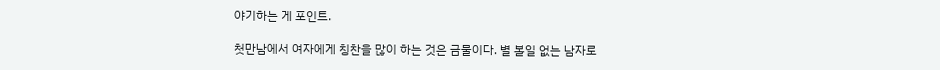야기하는 게 포인트.

첫만남에서 여자에게 칭찬을 많이 하는 것은 금물이다. 별 볼일 없는 남자로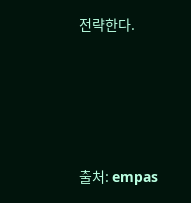전략한다.





출처: empas